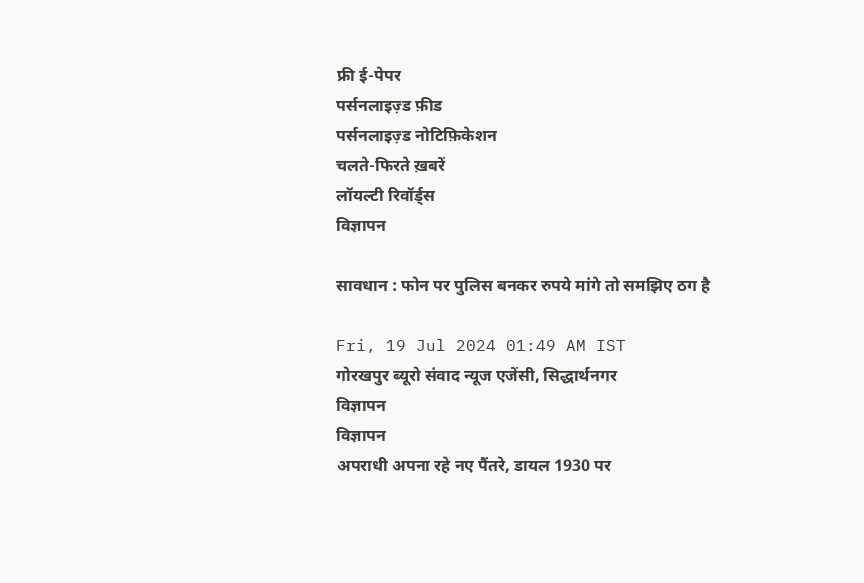फ्री ई-पेपर
पर्सनलाइज़्ड फ़ीड
पर्सनलाइज़्ड नोटिफ़िकेशन
चलते-फिरते ख़बरें
लॉयल्टी रिवॉर्ड्स
विज्ञापन

सावधान : फोन पर पुलिस बनकर रुपये मांगे तो समझिए ठग है

Fri, 19 Jul 2024 01:49 AM IST
गोरखपुर ब्यूरो संवाद न्यूज एजेंसी, सिद्धार्थनगर
विज्ञापन
विज्ञापन
अपराधी अपना रहे नए पैंतरे, डायल 1930 पर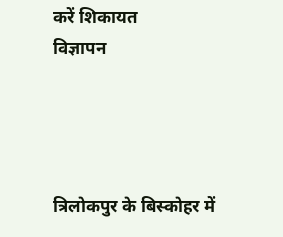करें शिकायत
विज्ञापन




त्रिलोकपुर के बिस्कोहर में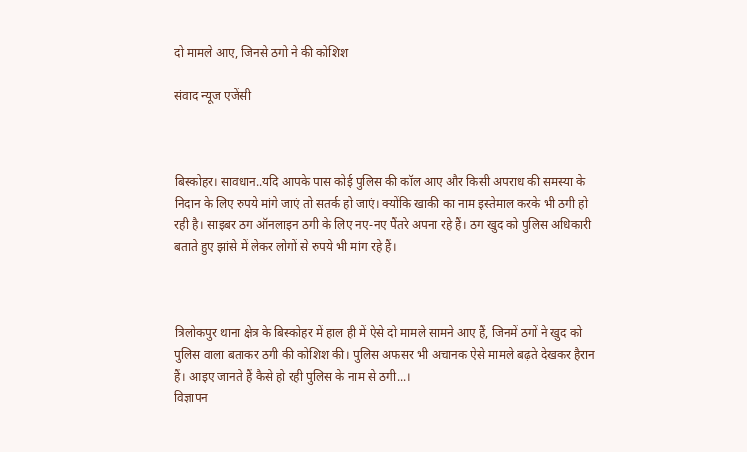दो मामले आए, जिनसे ठगो ने की कोशिश

संवाद न्यूज एजेंसी



बिस्कोहर। सावधान..यदि आपके पास कोई पुलिस की कॉल आए और किसी अपराध की समस्या के निदान के लिए रुपये मांगे जाएं तो सतर्क हो जाएं। क्योंकि खाकी का नाम इस्तेमाल करके भी ठगी हो रही है। साइबर ठग ऑनलाइन ठगी के लिए नए-नए पैंतरे अपना रहे हैं। ठग खुद को पुलिस अधिकारी बताते हुए झांसे में लेकर लोगों से रुपये भी मांग रहे हैं।



त्रिलोकपुर थाना क्षेत्र के बिस्कोहर में हाल ही में ऐसे दो मामले सामने आए हैं, जिनमें ठगों ने खुद को पुलिस वाला बताकर ठगी की कोशिश की। पुलिस अफसर भी अचानक ऐसे मामले बढ़ते देखकर हैरान हैं। आइए जानते हैं कैसे हो रही पुलिस के नाम से ठगी...।
विज्ञापन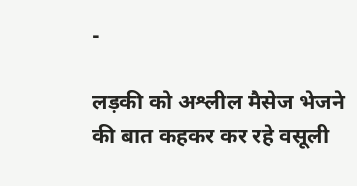-

लड़की को अश्लील मैसेज भेजने की बात कहकर कर रहे वसूली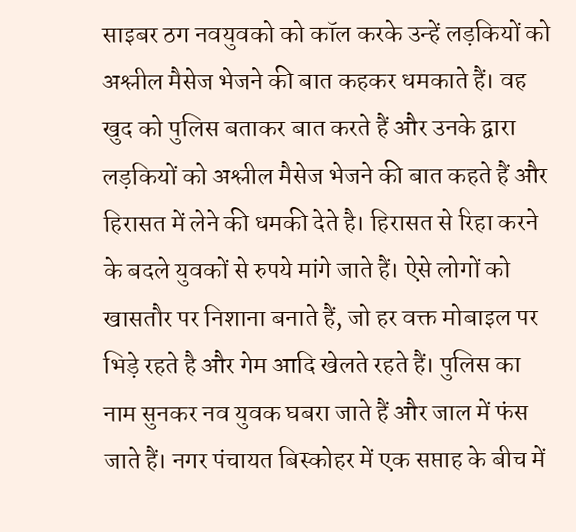साइबर ठग नवयुवको को कॉल करके उन्हें लड़कियों को अश्लील मैसेज भेजने की बात कहकर धमकाते हैं। वह खुद को पुलिस बताकर बात करते हैं और उनके द्वारा लड़कियों को अश्लील मैसेज भेजने की बात कहते हैं और हिरासत में लेने की धमकी देते है। हिरासत से रिहा करने के बदले युवकों से रुपये मांगे जाते हैं। ऐसे लोगों को खासतौर पर निशाना बनाते हैं, जो हर वक्त मोबाइल पर भिड़े रहते है और गेम आदि खेलते रहते हैं। पुलिस का नाम सुनकर नव युवक घबरा जाते हैं और जाल में फंस जाते हैं। नगर पंचायत बिस्कोहर में एक सप्ताह के बीच में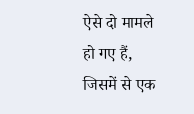ऐसे दो मामले हो गए हैं, जिसमें से एक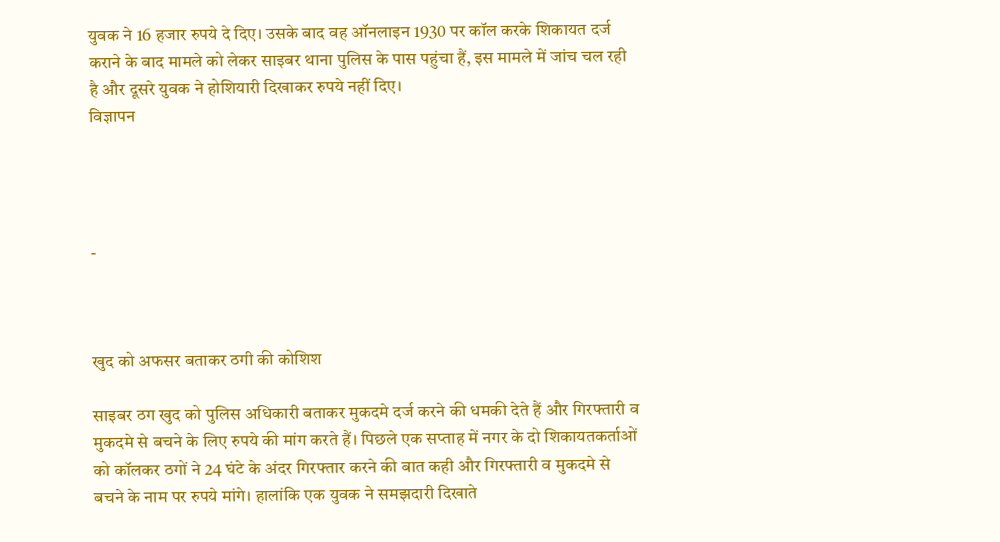युवक ने 16 हजार रुपये दे दिए। उसके बाद वह ऑनलाइन 1930 पर कॉल करके शिकायत दर्ज कराने के बाद मामले को लेकर साइबर थाना पुलिस के पास पहुंचा हैं, इस मामले में जांच चल रही है और दूसरे युवक ने होशियारी दिखाकर रुपये नहीं दिए।
विज्ञापन




-



खुद को अफसर बताकर ठगी की कोशिश

साइबर ठग खुद को पुलिस अधिकारी बताकर मुकदमे दर्ज करने की धमकी देते हैं और गिरफ्तारी व मुकदमे से बचने के लिए रुपये की मांग करते हैं। पिछले एक सप्ताह में नगर के दो शिकायतकर्ताओं को कॉलकर ठगों ने 24 घंटे के अंदर गिरफ्तार करने की बात कही और गिरफ्तारी व मुकदमे से बचने के नाम पर रुपये मांगे। हालांकि एक युवक ने समझदारी दिखाते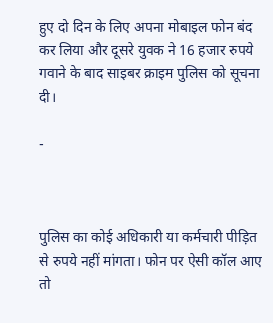हुए दो दिन के लिए अपना मोबाइल फोन बंद कर लिया और दूसरे युवक ने 16 हजार रुपये गवाने के बाद साइबर क्राइम पुलिस को सूचना दी।

-



पुलिस का कोई अधिकारी या कर्मचारी पीड़ित से रुपये नहीं मांगता। फोन पर ऐसी कॉल आए तो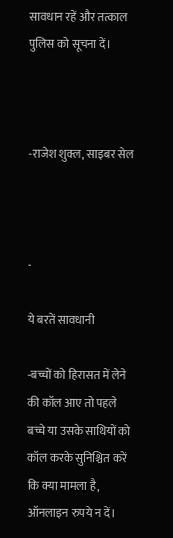सावधान रहें और तत्काल पुलिस को सूचना दें।



-राजेश शुक्ल, साइबर सेल



-

ये बरतें सावधानी

-बच्चों को हिरासत में लेने की कॉल आए तो पहले बच्चे या उसके साथियों को कॉल करके सुनिश्चित करें कि क्या मामला है, ऑनलाइन रुपये न दें।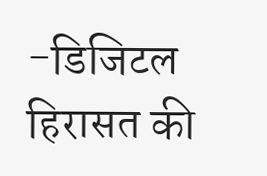-डिजिटल हिरासत की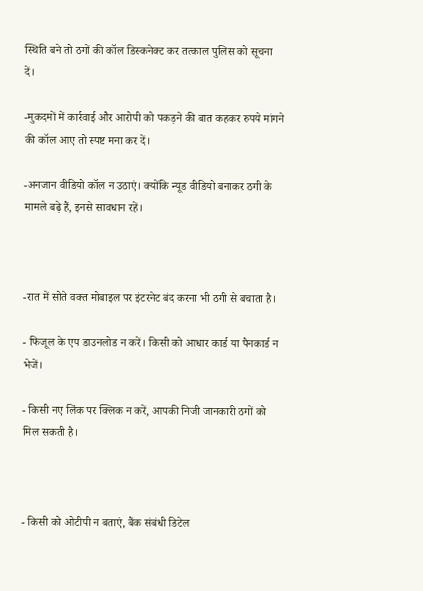स्थिति बने तो ठगों की कॉल डिस्कनेक्ट कर तत्काल पुलिस को सूचना दें।

-मुकदमों में कार्रवाई और आरोपी को पकड़ने की बात कहकर रुपये मांगने की कॉल आए तो स्पष्ट मना कर दें।

-अनजान वीडियो कॉल न उठाएं। क्योंकि न्यूड वीडियो बनाकर ठगी के मामले बढ़े हैं, इनसे सावधान रहें।



-रात में सोते वक्त मोबाइल पर इंटरनेट बंद करना भी ठगी से बचाता है।

- फिजूल के एप डाउनलोड न करें। किसी को आधार कार्ड या पैनकार्ड न भेजें।

- किसी नए लिंक पर क्लिक न करें, आपकी निजी जानकारी ठगों को मिल सकती है।



- किसी को ओटीपी न बताएं, बैंक संबंधी डिटेल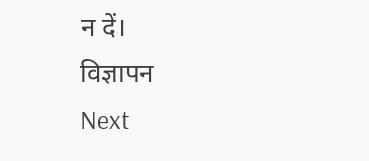न दें।
विज्ञापन
Next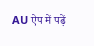AU ऐप में पढ़ें